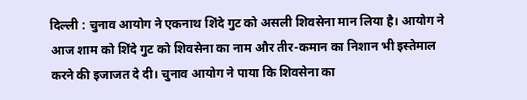दिल्ली : चुनाव आयोग ने एकनाथ शिंदे गुट को असली शिवसेना मान लिया है। आयोग ने आज शाम को शिंदे गुट को शिवसेना का नाम और तीर-कमान का निशान भी इस्तेमाल करने की इजाजत दे दी। चुनाव आयोग ने पाया कि शिवसेना का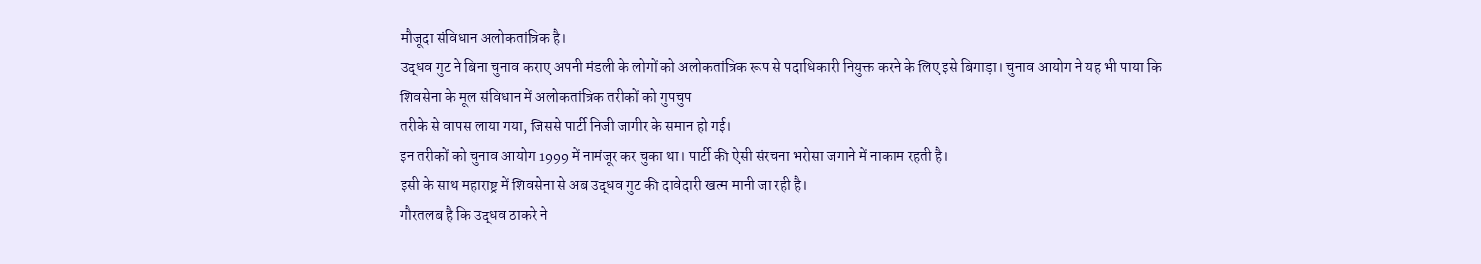मौजूदा संविधान अलोकतांत्रिक है।
उद्धव गुट ने बिना चुनाव कराए अपनी मंडली के लोगों को अलोकतांत्रिक रूप से पदाधिकारी नियुक्त करने के लिए इसे बिगाड़ा। चुनाव आयोग ने यह भी पाया कि शिवसेना के मूल संविधान में अलोकतांत्रिक तरीकों को गुपचुप
तरीके से वापस लाया गया, जिससे पार्टी निजी जागीर के समान हो गई।
इन तरीकों को चुनाव आयोग 1999 में नामंजूर कर चुका था। पार्टी की ऐसी संरचना भरोसा जगाने में नाकाम रहती है।
इसी के साथ महाराष्ट्र में शिवसेना से अब उद्धव गुट की दावेदारी खत्म मानी जा रही है।
गौरतलब है कि उद्धव ठाकरे ने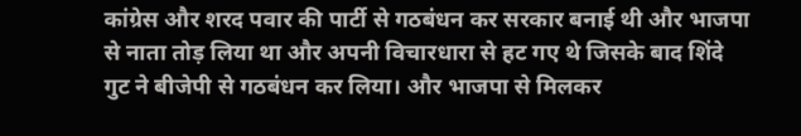कांग्रेस और शरद पवार की पार्टी से गठबंधन कर सरकार बनाई थी और भाजपा से नाता तोड़ लिया था और अपनी विचारधारा से हट गए थे जिसके बाद शिंदे गुट ने बीजेपी से गठबंधन कर लिया। और भाजपा से मिलकर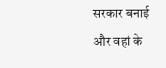सरकार बनाई और वहां के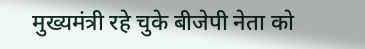मुख्यमंत्री रहे चुके बीजेपी नेता को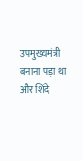उपमुख्यमंत्री बनाना पड़ा था और शिंदे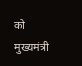को मुख्यमंत्री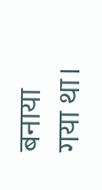बनाया गया था।